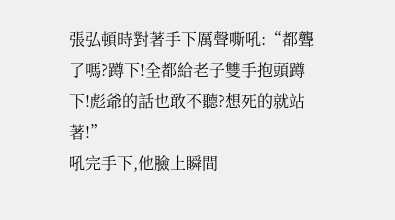張弘頓時對著手下厲聲嘶吼:“都聾了嗎?蹲下!全都給老子雙手抱頭蹲下!彪爺的話也敢不聽?想死的就站著!”
吼完手下,他臉上瞬間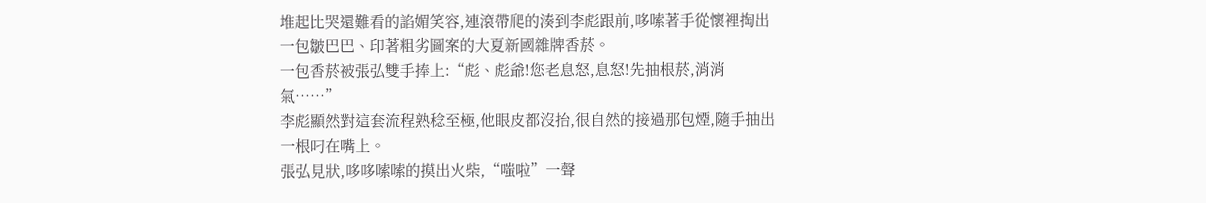堆起比哭還難看的諂媚笑容,連滾帶爬的湊到李彪跟前,哆嗦著手從懷裡掏出一包皺巴巴、印著粗劣圖案的大夏新國雜牌香菸。
一包香菸被張弘雙手捧上:“彪、彪爺!您老息怒,息怒!先抽根菸,消消氣……”
李彪顯然對這套流程熟稔至極,他眼皮都沒抬,很自然的接過那包煙,隨手抽出一根叼在嘴上。
張弘見狀,哆哆嗦嗦的摸出火柴,“嗤啦”一聲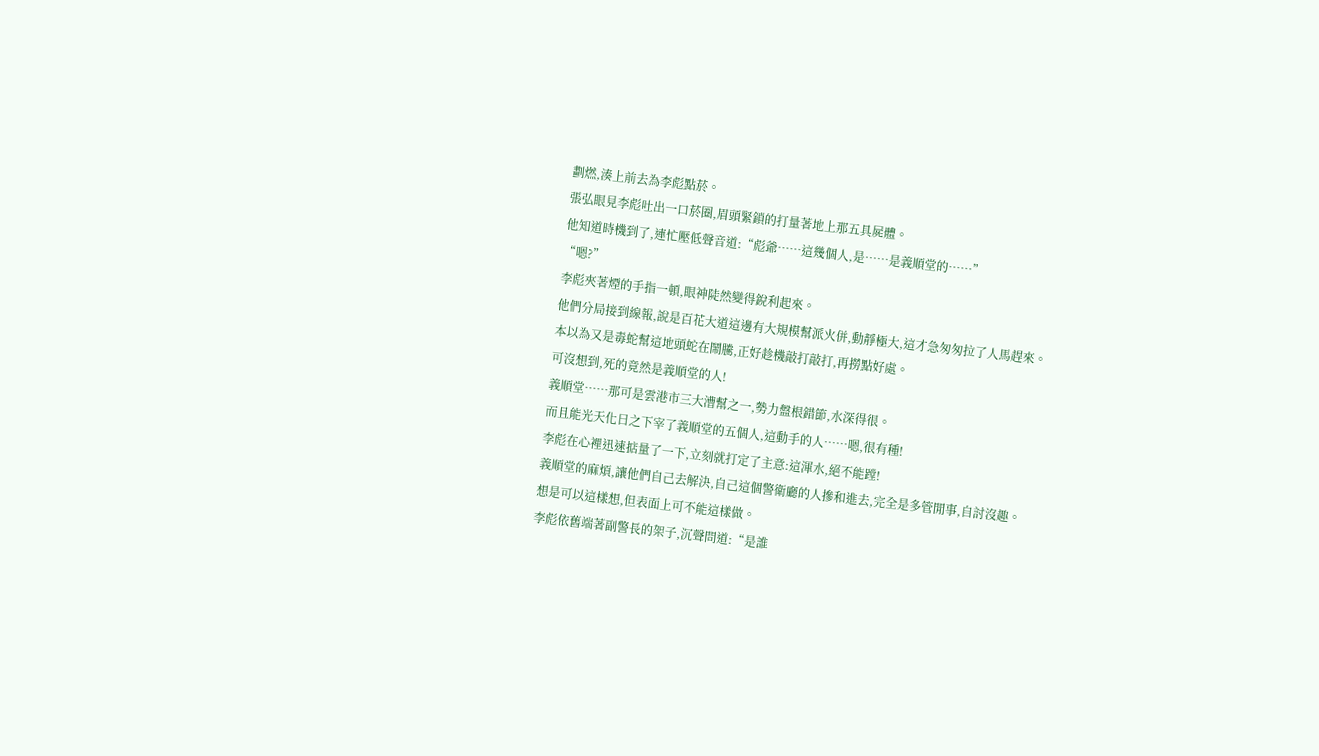劃燃,湊上前去為李彪點菸。
張弘眼見李彪吐出一口菸圈,眉頭緊鎖的打量著地上那五具屍體。
他知道時機到了,連忙壓低聲音道:“彪爺……這幾個人,是……是義順堂的……”
“嗯?”
李彪夾著煙的手指一頓,眼神陡然變得銳利起來。
他們分局接到線報,說是百花大道這邊有大規模幫派火併,動靜極大,這才急匆匆拉了人馬趕來。
本以為又是毒蛇幫這地頭蛇在鬧騰,正好趁機敲打敲打,再撈點好處。
可沒想到,死的竟然是義順堂的人!
義順堂……那可是雲港市三大漕幫之一,勢力盤根錯節,水深得很。
而且能光天化日之下宰了義順堂的五個人,這動手的人……嗯,很有種!
李彪在心裡迅速掂量了一下,立刻就打定了主意:這渾水,絕不能蹚!
義順堂的麻煩,讓他們自己去解決,自己這個警衛廳的人摻和進去,完全是多管閒事,自討沒趣。
想是可以這樣想,但表面上可不能這樣做。
李彪依舊端著副警長的架子,沉聲問道:“是誰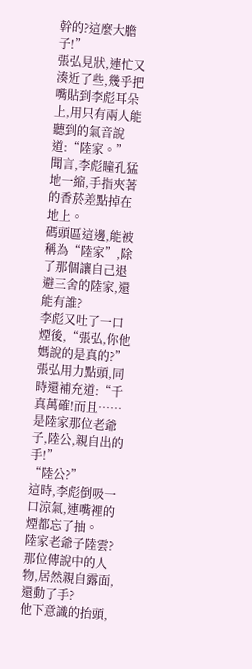幹的?這麼大膽子!”
張弘見狀,連忙又湊近了些,幾乎把嘴貼到李彪耳朵上,用只有兩人能聽到的氣音說道:“陸家。”
聞言,李彪瞳孔猛地一縮,手指夾著的香菸差點掉在地上。
碼頭區這邊,能被稱為“陸家”,除了那個讓自己退避三舍的陸家,還能有誰?
李彪又吐了一口煙後,“張弘,你他媽說的是真的?”
張弘用力點頭,同時還補充道:“千真萬確!而且……是陸家那位老爺子,陸公,親自出的手!”
“陸公?”
這時,李彪倒吸一口涼氣,連嘴裡的煙都忘了抽。
陸家老爺子陸雲?那位傳說中的人物,居然親自露面,還動了手?
他下意識的抬頭,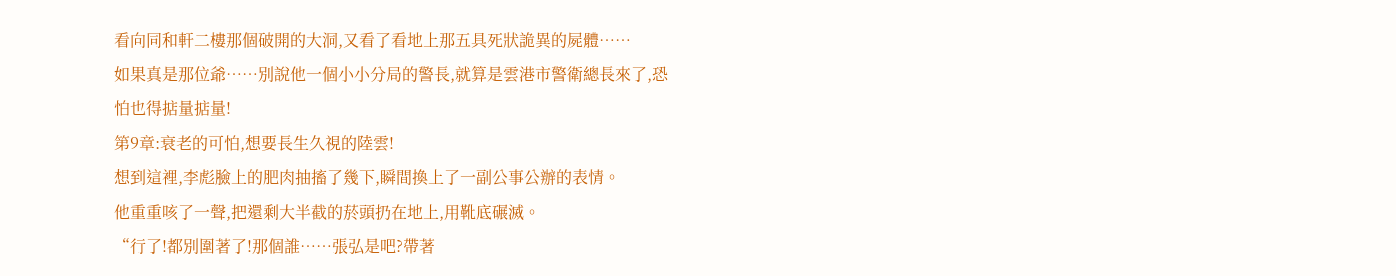看向同和軒二樓那個破開的大洞,又看了看地上那五具死狀詭異的屍體……
如果真是那位爺……別說他一個小小分局的警長,就算是雲港市警衛總長來了,恐怕也得掂量掂量!
第9章:衰老的可怕,想要長生久視的陸雲!
想到這裡,李彪臉上的肥肉抽搐了幾下,瞬間換上了一副公事公辦的表情。
他重重咳了一聲,把還剩大半截的菸頭扔在地上,用靴底碾滅。
“行了!都別圍著了!那個誰……張弘是吧?帶著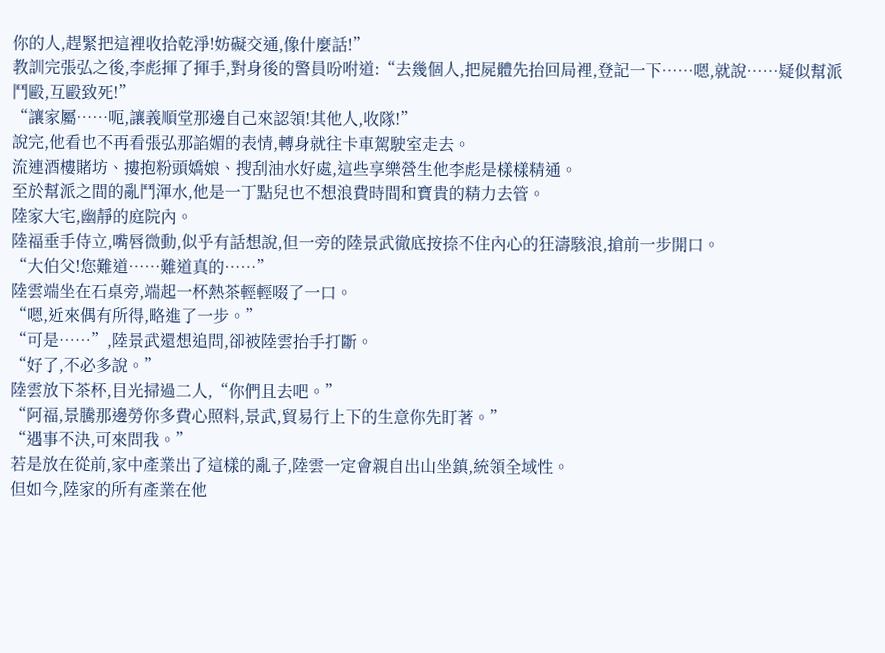你的人,趕緊把這裡收拾乾淨!妨礙交通,像什麼話!”
教訓完張弘之後,李彪揮了揮手,對身後的警員吩咐道:“去幾個人,把屍體先抬回局裡,登記一下……嗯,就說……疑似幫派鬥毆,互毆致死!”
“讓家屬……呃,讓義順堂那邊自己來認領!其他人,收隊!”
說完,他看也不再看張弘那諂媚的表情,轉身就往卡車駕駛室走去。
流連酒樓賭坊、摟抱粉頭嬌娘、搜刮油水好處,這些享樂營生他李彪是樣樣精通。
至於幫派之間的亂鬥渾水,他是一丁點兒也不想浪費時間和寶貴的精力去管。
陸家大宅,幽靜的庭院內。
陸福垂手侍立,嘴唇微動,似乎有話想說,但一旁的陸景武徹底按捺不住內心的狂濤駭浪,搶前一步開口。
“大伯父!您難道……難道真的……”
陸雲端坐在石桌旁,端起一杯熱茶輕輕啜了一口。
“嗯,近來偶有所得,略進了一步。”
“可是……”,陸景武還想追問,卻被陸雲抬手打斷。
“好了,不必多說。”
陸雲放下茶杯,目光掃過二人,“你們且去吧。”
“阿福,景騰那邊勞你多費心照料,景武,貿易行上下的生意你先盯著。”
“遇事不決,可來問我。”
若是放在從前,家中產業出了這樣的亂子,陸雲一定會親自出山坐鎮,統領全域性。
但如今,陸家的所有產業在他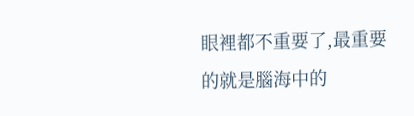眼裡都不重要了,最重要的就是腦海中的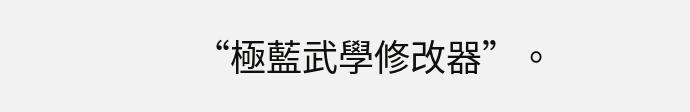“極藍武學修改器”。